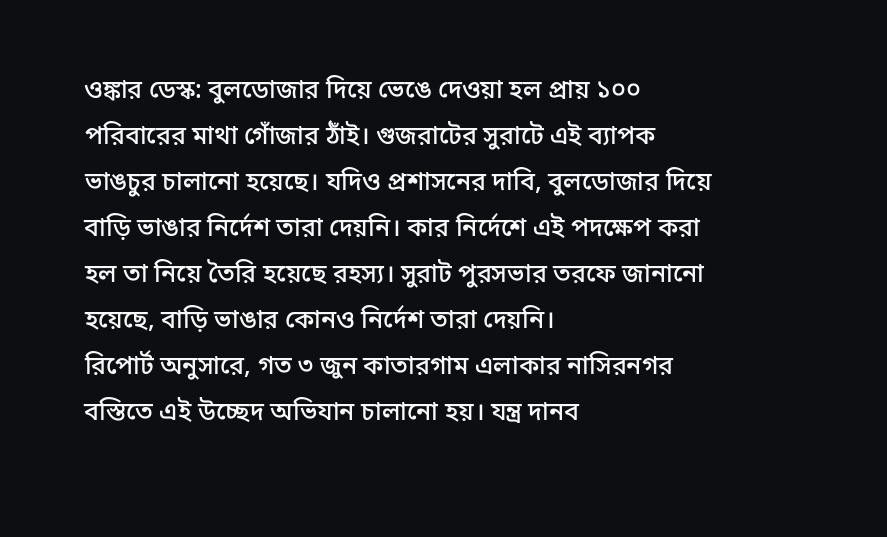ওঙ্কার ডেস্ক: বুলডোজার দিয়ে ভেঙে দেওয়া হল প্রায় ১০০ পরিবারের মাথা গোঁজার ঠাঁই। গুজরাটের সুরাটে এই ব্যাপক ভাঙচুর চালানো হয়েছে। যদিও প্রশাসনের দাবি, বুলডোজার দিয়ে বাড়ি ভাঙার নির্দেশ তারা দেয়নি। কার নির্দেশে এই পদক্ষেপ করা হল তা নিয়ে তৈরি হয়েছে রহস্য। সুরাট পুরসভার তরফে জানানো হয়েছে, বাড়ি ভাঙার কোনও নির্দেশ তারা দেয়নি।
রিপোর্ট অনুসারে, গত ৩ জুন কাতারগাম এলাকার নাসিরনগর বস্তিতে এই উচ্ছেদ অভিযান চালানো হয়। যন্ত্র দানব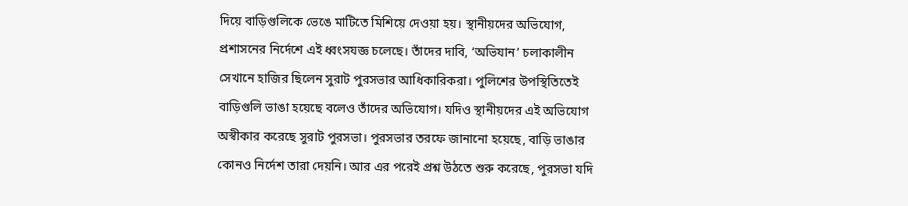দিয়ে বাড়িগুলিকে ভেঙে মাটিতে মিশিয়ে দেওয়া হয়। স্থানীয়দের অভিযোগ, প্রশাসনের নির্দেশে এই ধ্বংসযজ্ঞ চলেছে। তাঁদের দাবি, ‘অভিযান’ চলাকালীন সেখানে হাজির ছিলেন সুরাট পুরসভার আধিকারিকরা। পুলিশের উপস্থিতিতেই বাড়িগুলি ভাঙা হয়েছে বলেও তাঁদের অভিযোগ। যদিও স্থানীয়দের এই অভিযোগ অস্বীকার করেছে সুরাট পুরসভা। পুরসভার তরফে জানানো হয়েছে, বাড়ি ভাঙার কোনও নির্দেশ তারা দেয়নি। আর এর পরেই প্রশ্ন উঠতে শুরু করেছে, পুরসভা যদি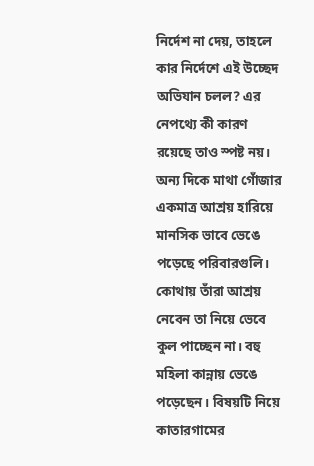নির্দেশ না দেয়, তাহলে কার নির্দেশে এই উচ্ছেদ অভিযান চলল? এর নেপথ্যে কী কারণ রয়েছে তাও স্পষ্ট নয়।
অন্য দিকে মাথা গোঁজার একমাত্র আশ্রয় হারিয়ে মানসিক ভাবে ভেঙে পড়েছে পরিবারগুলি। কোথায় তাঁরা আশ্রয় নেবেন তা নিয়ে ভেবে কুল পাচ্ছেন না। বহু মহিলা কান্নায় ভেঙে পড়েছেন। বিষয়টি নিয়ে কাতারগামের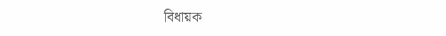বিধায়ক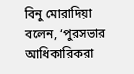বিনু মোরাদিয়া বলেন, ‘পুরসভার আধিকারিকরা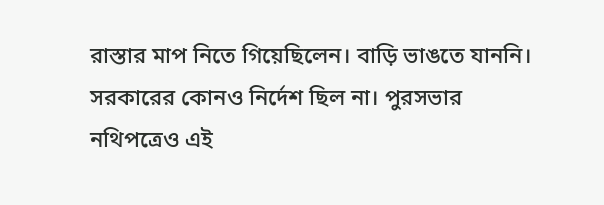রাস্তার মাপ নিতে গিয়েছিলেন। বাড়ি ভাঙতে যাননি। সরকারের কোনও নির্দেশ ছিল না। পুরসভার নথিপত্রেও এই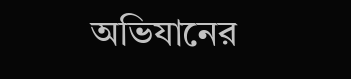অভিযানের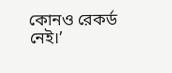কোনও রেকর্ড নেই।’